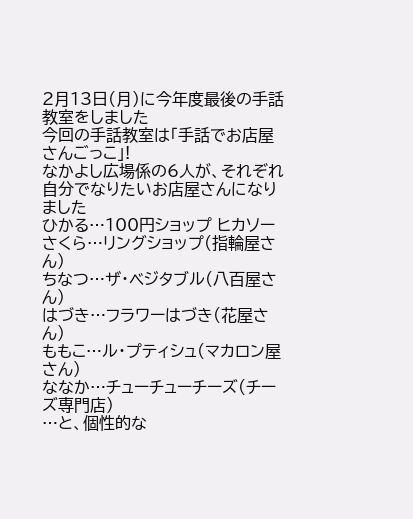2月13日(月)に今年度最後の手話教室をしました
今回の手話教室は「手話でお店屋さんごっこ」!
なかよし広場係の6人が、それぞれ自分でなりたいお店屋さんになりました
ひかる…100円ショップ ヒカソー
さくら…リングショップ(指輪屋さん)
ちなつ…ザ・ベジタブル(八百屋さん)
はづき…フラワーはづき(花屋さん)
ももこ…ル・プティシュ(マカロン屋さん)
ななか…チューチューチーズ(チーズ専門店)
…と、個性的な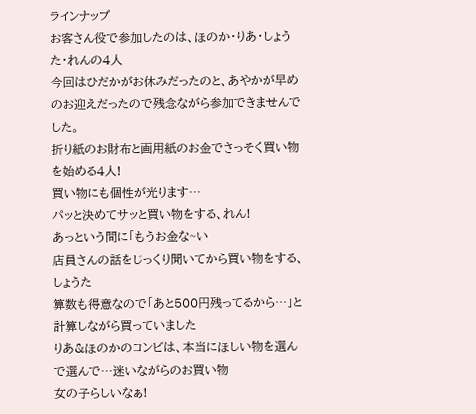ラインナップ
お客さん役で参加したのは、ほのか・りあ・しょうた・れんの4人
今回はひだかがお休みだったのと、あやかが早めのお迎えだったので残念ながら参加できませんでした。
折り紙のお財布と画用紙のお金でさっそく買い物を始める4人!
買い物にも個性が光ります…
パッと決めてサッと買い物をする、れん!
あっという間に「もうお金な~い
店員さんの話をじっくり聞いてから買い物をする、しょうた
算数も得意なので「あと500円残ってるから…」と計算しながら買っていました
りあ&ほのかのコンビは、本当にほしい物を選んで選んで…迷いながらのお買い物
女の子らしいなぁ!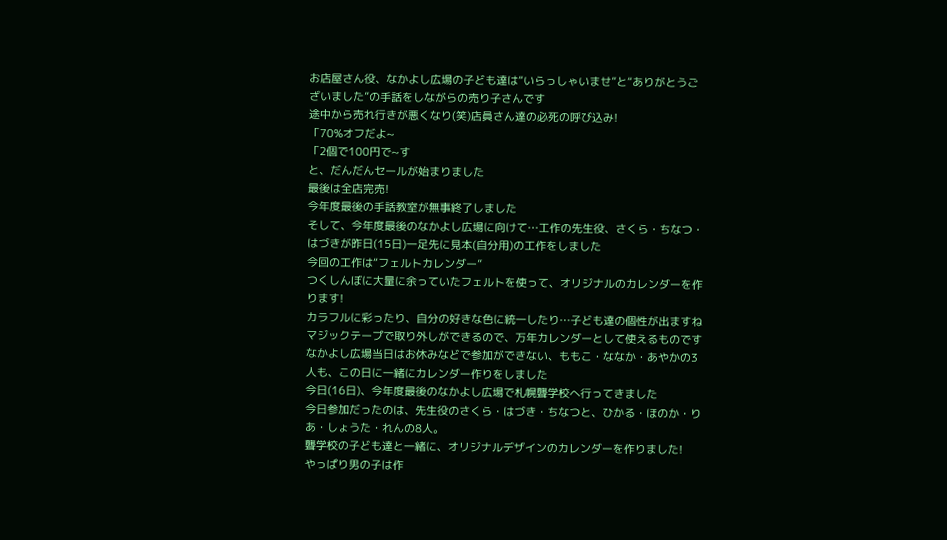お店屋さん役、なかよし広場の子ども達は“いらっしゃいませ”と“ありがとうございました”の手話をしながらの売り子さんです
途中から売れ行きが悪くなり(笑)店員さん達の必死の呼び込み!
「70%オフだよ~
「2個で100円で~す
と、だんだんセールが始まりました
最後は全店完売!
今年度最後の手話教室が無事終了しました
そして、今年度最後のなかよし広場に向けて…工作の先生役、さくら・ちなつ・はづきが昨日(15日)一足先に見本(自分用)の工作をしました
今回の工作は“フェルトカレンダー”
つくしんぼに大量に余っていたフェルトを使って、オリジナルのカレンダーを作ります!
カラフルに彩ったり、自分の好きな色に統一したり…子ども達の個性が出ますね
マジックテープで取り外しができるので、万年カレンダーとして使えるものです
なかよし広場当日はお休みなどで参加ができない、ももこ・ななか・あやかの3人も、この日に一緒にカレンダー作りをしました
今日(16日)、今年度最後のなかよし広場で札幌聾学校へ行ってきました
今日参加だったのは、先生役のさくら・はづき・ちなつと、ひかる・ほのか・りあ・しょうた・れんの8人。
聾学校の子ども達と一緒に、オリジナルデザインのカレンダーを作りました!
やっぱり男の子は作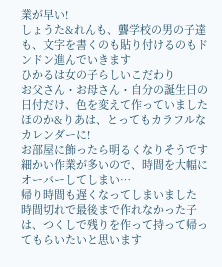業が早い!
しょうた&れんも、聾学校の男の子達も、文字を書くのも貼り付けるのもドンドン進んでいきます
ひかるは女の子らしいこだわり
お父さん・お母さん・自分の誕生日の日付だけ、色を変えて作っていました
ほのか&りあは、とってもカラフルなカレンダーに!
お部屋に飾ったら明るくなりそうです
細かい作業が多いので、時間を大幅にオーバーしてしまい…
帰り時間も遅くなってしまいました
時間切れで最後まで作れなかった子は、つくしで残りを作って持って帰ってもらいたいと思います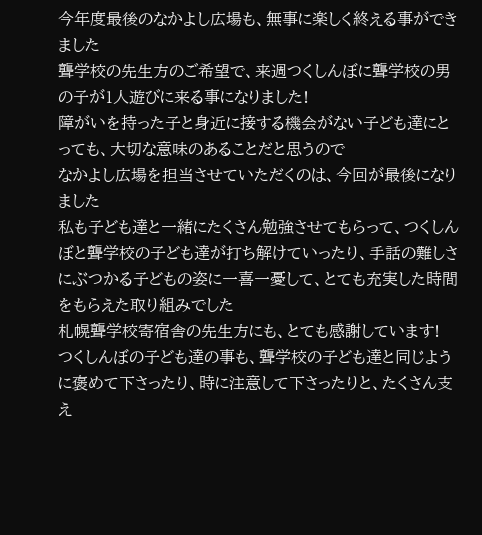今年度最後のなかよし広場も、無事に楽しく終える事ができました
聾学校の先生方のご希望で、来週つくしんぼに聾学校の男の子が1人遊びに来る事になりました!
障がいを持った子と身近に接する機会がない子ども達にとっても、大切な意味のあることだと思うので
なかよし広場を担当させていただくのは、今回が最後になりました
私も子ども達と一緒にたくさん勉強させてもらって、つくしんぼと聾学校の子ども達が打ち解けていったり、手話の難しさにぶつかる子どもの姿に一喜一憂して、とても充実した時間をもらえた取り組みでした
札幌聾学校寄宿舎の先生方にも、とても感謝しています!
つくしんぼの子ども達の事も、聾学校の子ども達と同じように褒めて下さったり、時に注意して下さったりと、たくさん支え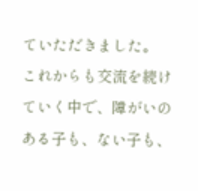ていただきました。
これからも交流を続けていく中で、障がいのある子も、ない子も、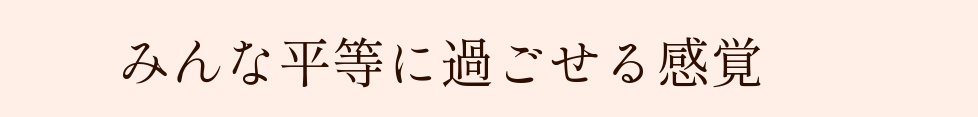みんな平等に過ごせる感覚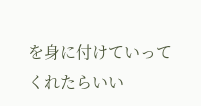を身に付けていってくれたらいい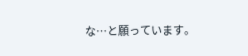な…と願っています。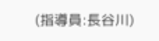(指導員:長谷川)